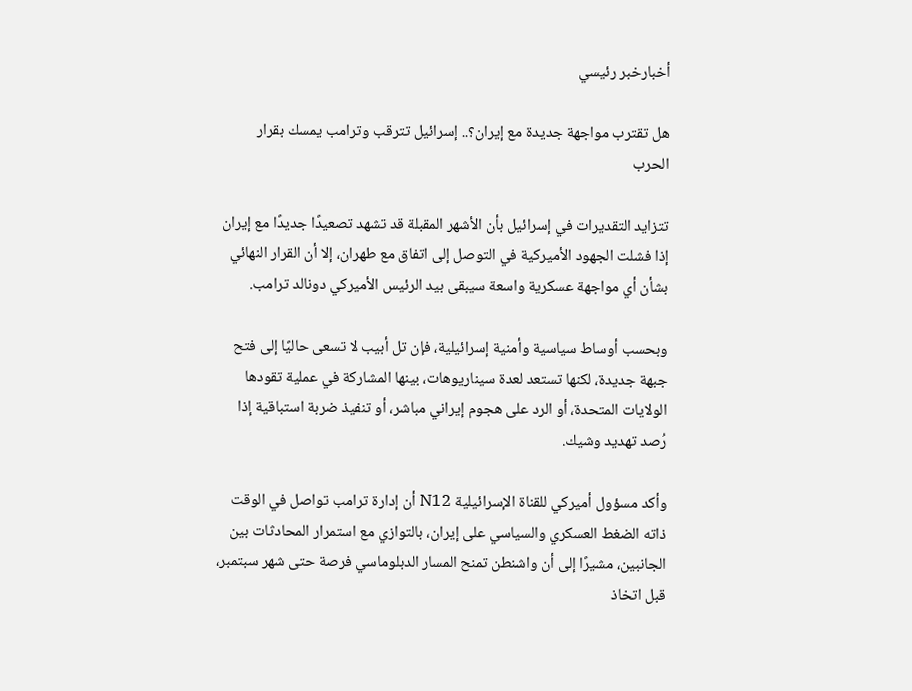أخبارخبر رئيسي

هل تقترب مواجهة جديدة مع إيران؟.. إسرائيل تترقب وترامب يمسك بقرار الحرب

تتزايد التقديرات في إسرائيل بأن الأشهر المقبلة قد تشهد تصعيدًا جديدًا مع إيران إذا فشلت الجهود الأميركية في التوصل إلى اتفاق مع طهران، إلا أن القرار النهائي بشأن أي مواجهة عسكرية واسعة سيبقى بيد الرئيس الأميركي دونالد ترامب.

وبحسب أوساط سياسية وأمنية إسرائيلية، فإن تل أبيب لا تسعى حاليًا إلى فتح جبهة جديدة، لكنها تستعد لعدة سيناريوهات، بينها المشاركة في عملية تقودها الولايات المتحدة، أو الرد على هجوم إيراني مباشر، أو تنفيذ ضربة استباقية إذا رُصد تهديد وشيك.

وأكد مسؤول أميركي للقناة الإسرائيلية N12 أن إدارة ترامب تواصل في الوقت ذاته الضغط العسكري والسياسي على إيران، بالتوازي مع استمرار المحادثات بين الجانبين، مشيرًا إلى أن واشنطن تمنح المسار الدبلوماسي فرصة حتى شهر سبتمبر، قبل اتخاذ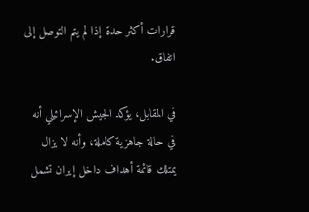قرارات أكثر حدة إذا لم يتم التوصل إلى اتفاق.

في المقابل، يؤكد الجيش الإسرائيلي أنه في حالة جاهزية كاملة، وأنه لا يزال يمتلك قائمة أهداف داخل إيران تشمل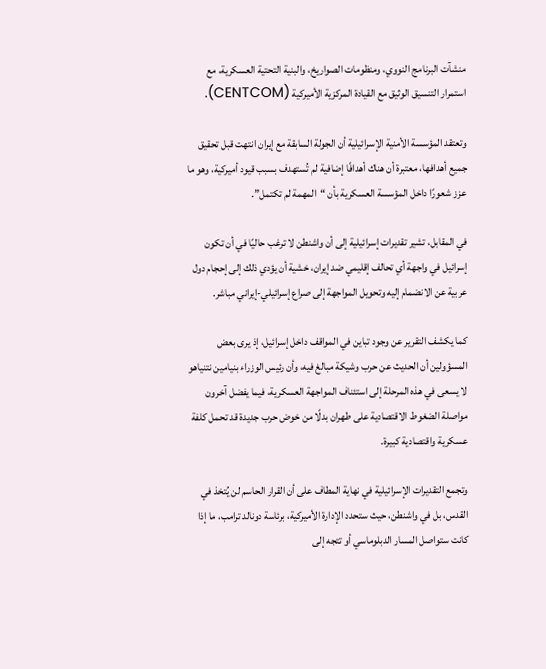منشآت البرنامج النووي، ومنظومات الصواريخ، والبنية التحتية العسكرية، مع استمرار التنسيق الوثيق مع القيادة المركزية الأميركية (CENTCOM).

وتعتقد المؤسسة الأمنية الإسرائيلية أن الجولة السابقة مع إيران انتهت قبل تحقيق جميع أهدافها، معتبرة أن هناك أهدافًا إضافية لم تُستهدف بسبب قيود أميركية، وهو ما عزز شعورًا داخل المؤسسة العسكرية بأن “المهمة لم تكتمل”.

في المقابل، تشير تقديرات إسرائيلية إلى أن واشنطن لا ترغب حاليًا في أن تكون إسرائيل في واجهة أي تحالف إقليمي ضد إيران، خشية أن يؤدي ذلك إلى إحجام دول عربية عن الانضمام إليه وتحويل المواجهة إلى صراع إسرائيلي-إيراني مباشر.

كما يكشف التقرير عن وجود تباين في المواقف داخل إسرائيل، إذ يرى بعض المسؤولين أن الحديث عن حرب وشيكة مبالغ فيه، وأن رئيس الوزراء بنيامين نتنياهو لا يسعى في هذه المرحلة إلى استئناف المواجهة العسكرية، فيما يفضل آخرون مواصلة الضغوط الاقتصادية على طهران بدلًا من خوض حرب جديدة قد تحمل كلفة عسكرية واقتصادية كبيرة.

وتجمع التقديرات الإسرائيلية في نهاية المطاف على أن القرار الحاسم لن يُتخذ في القدس، بل في واشنطن، حيث ستحدد الإدارة الأميركية، برئاسة دونالد ترامب، ما إذا كانت ستواصل المسار الدبلوماسي أو تتجه إلى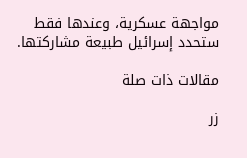مواجهة عسكرية، وعندها فقط ستحدد إسرائيل طبيعة مشاركتها.

مقالات ذات صلة

زر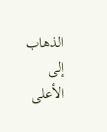الذهاب إلى الأعلى